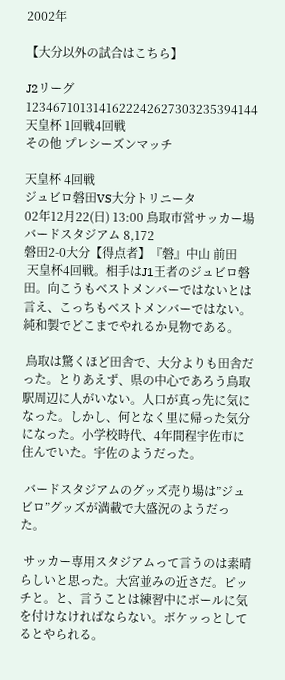2002年

【大分以外の試合はこちら】

J2リーグ 1234671013141622242627303235394144
天皇杯 1回戦4回戦
その他 プレシーズンマッチ

天皇杯 4回戦
ジュビロ磐田VS大分トリニータ
02年12月22(日) 13:00 鳥取市営サッカー場バードスタジアム 8,172
磐田2-0大分【得点者】『磐』中山 前田
 天皇杯4回戦。相手はJ1王者のジュビロ磐田。向こうもベストメンバーではないとは言え、こっちもベストメンバーではない。純和製でどこまでやれるか見物である。

 鳥取は驚くほど田舎で、大分よりも田舎だった。とりあえず、県の中心であろう鳥取駅周辺に人がいない。人口が真っ先に気になった。しかし、何となく里に帰った気分になった。小学校時代、4年間程宇佐市に住んでいた。宇佐のようだった。

 バードスタジアムのグッズ売り場は”ジュビロ”グッズが満載で大盛況のようだった。

 サッカー専用スタジアムって言うのは素晴らしいと思った。大宮並みの近さだ。ピッチと。と、言うことは練習中にボールに気を付けなければならない。ボケッっとしてるとやられる。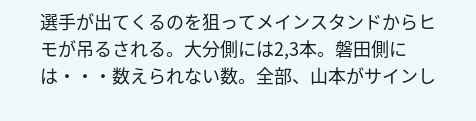選手が出てくるのを狙ってメインスタンドからヒモが吊るされる。大分側には2,3本。磐田側には・・・数えられない数。全部、山本がサインし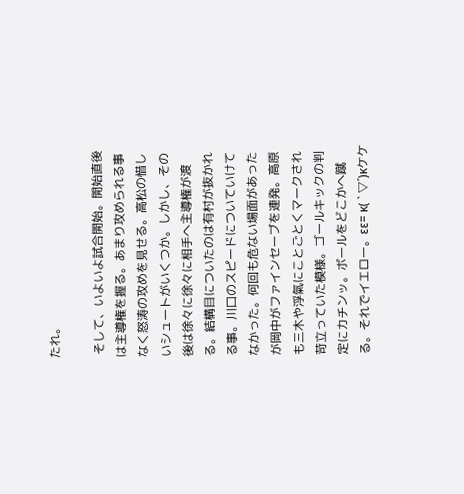たれ。

 そして、いよいよ試合開始。開始直後は主導権を握る。あまり攻められる事なく怒涛の攻めを見せる。高松の惜しいシュートがいくつか。しかし、その後は徐々に徐々に相手へ主導権が渡る。結構目についたのは有村が抜かれる事。川口のスピードについていけてなかった。何回も危ない場面があったが岡中がファインセーブを連発。高原も三木や浮氣にことごとくマークされ苛立っていた模様。ゴールキックの判定にカチンッ。ボールをどこかへ蹴る。それでイエロー。εε= κ( ` ▽´)κケケ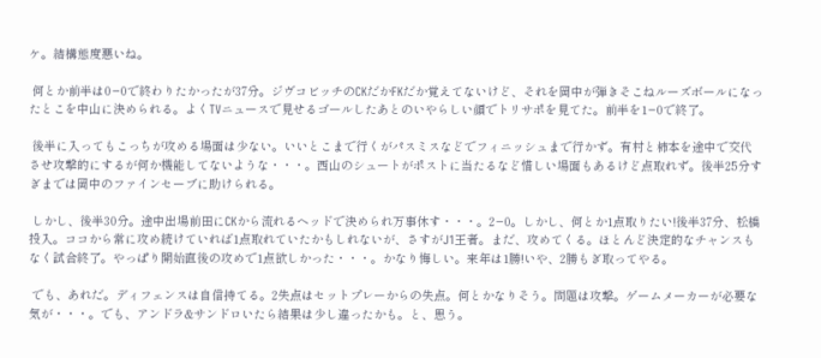ケ。結構態度悪いね。

 何とか前半は0−0で終わりたかったが37分。ジヴコビッチのCKだかFKだか覚えてないけど、それを岡中が弾きそこねルーズボールになったとこを中山に決められる。よくTVニュースで見せるゴールしたあとのいやらしい顔でトリサポを見てた。前半を1−0で終了。

 後半に入ってもこっちが攻める場面は少ない。いいとこまで行くがパスミスなどでフィニッシュまで行かず。有村と柿本を途中で交代させ攻撃的にするが何か機能してないような・・・。西山のシュートがポストに当たるなど惜しい場面もあるけど点取れず。後半25分すぎまでは岡中のファインセーブに助けられる。

 しかし、後半30分。途中出場前田にCKから流れるヘッドで決められ万事休す・・・。2−0。しかし、何とか1点取りたい!後半37分、松橋投入。ココから常に攻め続けていれば1点取れていたかもしれないが、さすがJ1王者。まだ、攻めてくる。ほとんど決定的なチャンスもなく試合終了。やっぱり開始直後の攻めで1点欲しかった・・・。かなり悔しい。来年は1勝!いや、2勝もぎ取ってやる。

 でも、あれだ。ディフェンスは自信持てる。2失点はセットプレーからの失点。何とかなりそう。問題は攻撃。ゲームメーカーが必要な気が・・・。でも、アンドラ&サンドロいたら結果は少し違ったかも。と、思う。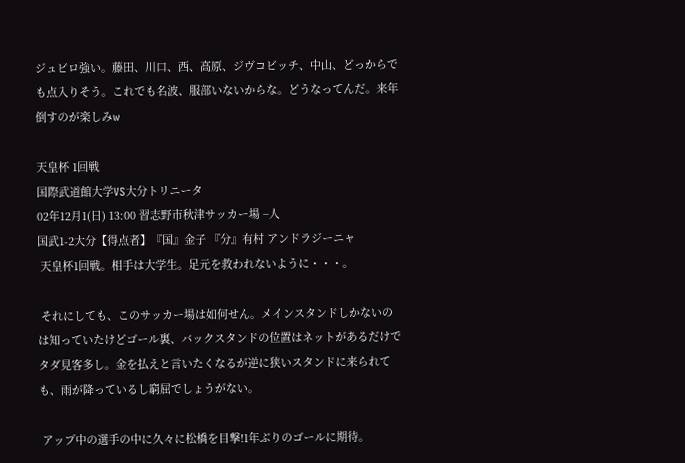ジュビロ強い。藤田、川口、西、高原、ジヴコビッチ、中山、どっからでも点入りそう。これでも名波、服部いないからな。どうなってんだ。来年倒すのが楽しみw

天皇杯 1回戦
国際武道館大学VS大分トリニータ
02年12月1(日) 13:00 習志野市秋津サッカー場 −人
国武1-2大分【得点者】『国』金子 『分』有村 アンドラジーニャ
 天皇杯1回戦。相手は大学生。足元を救われないように・・・。

 それにしても、このサッカー場は如何せん。メインスタンドしかないのは知っていたけどゴール裏、バックスタンドの位置はネットがあるだけでタダ見客多し。金を払えと言いたくなるが逆に狭いスタンドに来られても、雨が降っているし窮屈でしょうがない。

 アップ中の選手の中に久々に松橋を目撃!1年ぶりのゴールに期待。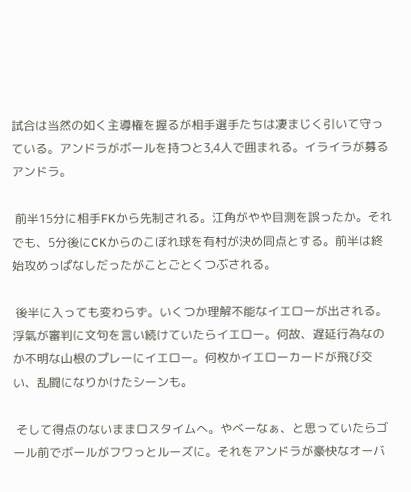試合は当然の如く主導権を握るが相手選手たちは凄まじく引いて守っている。アンドラがボールを持つと3,4人で囲まれる。イライラが募るアンドラ。

 前半15分に相手FKから先制される。江角がやや目測を誤ったか。それでも、5分後にCKからのこぼれ球を有村が決め同点とする。前半は終始攻めっぱなしだったがことごとくつぶされる。

 後半に入っても変わらず。いくつか理解不能なイエローが出される。浮氣が審判に文句を言い続けていたらイエロー。何故、遅延行為なのか不明な山根のプレーにイエロー。何枚かイエローカードが飛び交い、乱闘になりかけたシーンも。

 そして得点のないままロスタイムへ。やべーなぁ、と思っていたらゴール前でボールがフワっとルーズに。それをアンドラが豪快なオーバ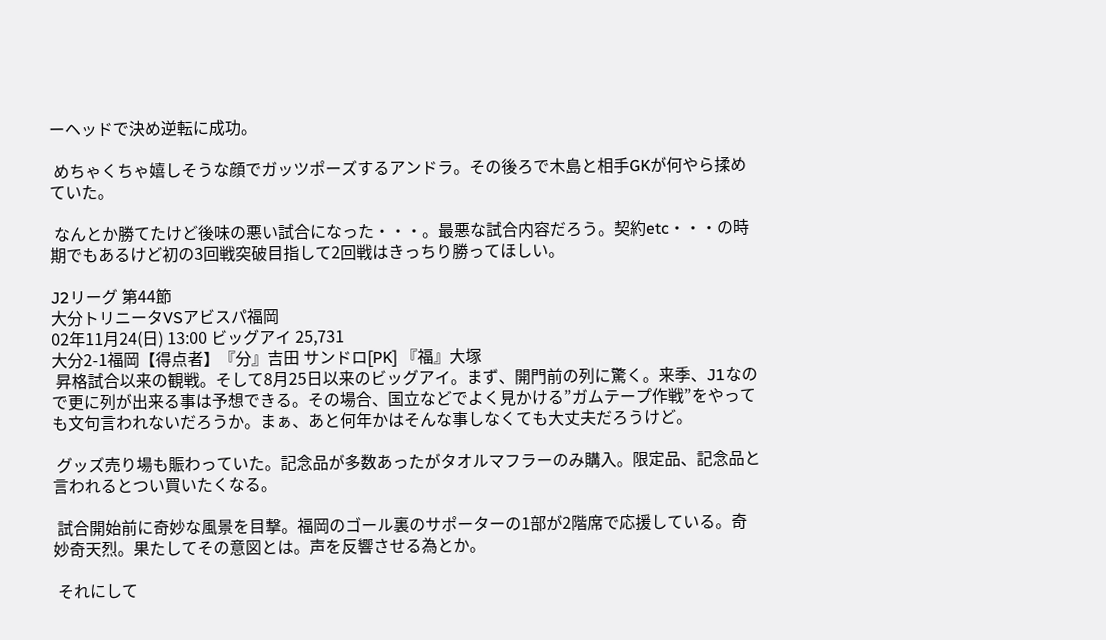ーヘッドで決め逆転に成功。

 めちゃくちゃ嬉しそうな顔でガッツポーズするアンドラ。その後ろで木島と相手GKが何やら揉めていた。

 なんとか勝てたけど後味の悪い試合になった・・・。最悪な試合内容だろう。契約etc・・・の時期でもあるけど初の3回戦突破目指して2回戦はきっちり勝ってほしい。

J2リーグ 第44節
大分トリニータVSアビスパ福岡
02年11月24(日) 13:00 ビッグアイ 25,731
大分2-1福岡【得点者】『分』吉田 サンドロ[PK] 『福』大塚
 昇格試合以来の観戦。そして8月25日以来のビッグアイ。まず、開門前の列に驚く。来季、J1なので更に列が出来る事は予想できる。その場合、国立などでよく見かける”ガムテープ作戦”をやっても文句言われないだろうか。まぁ、あと何年かはそんな事しなくても大丈夫だろうけど。

 グッズ売り場も賑わっていた。記念品が多数あったがタオルマフラーのみ購入。限定品、記念品と言われるとつい買いたくなる。

 試合開始前に奇妙な風景を目撃。福岡のゴール裏のサポーターの1部が2階席で応援している。奇妙奇天烈。果たしてその意図とは。声を反響させる為とか。

 それにして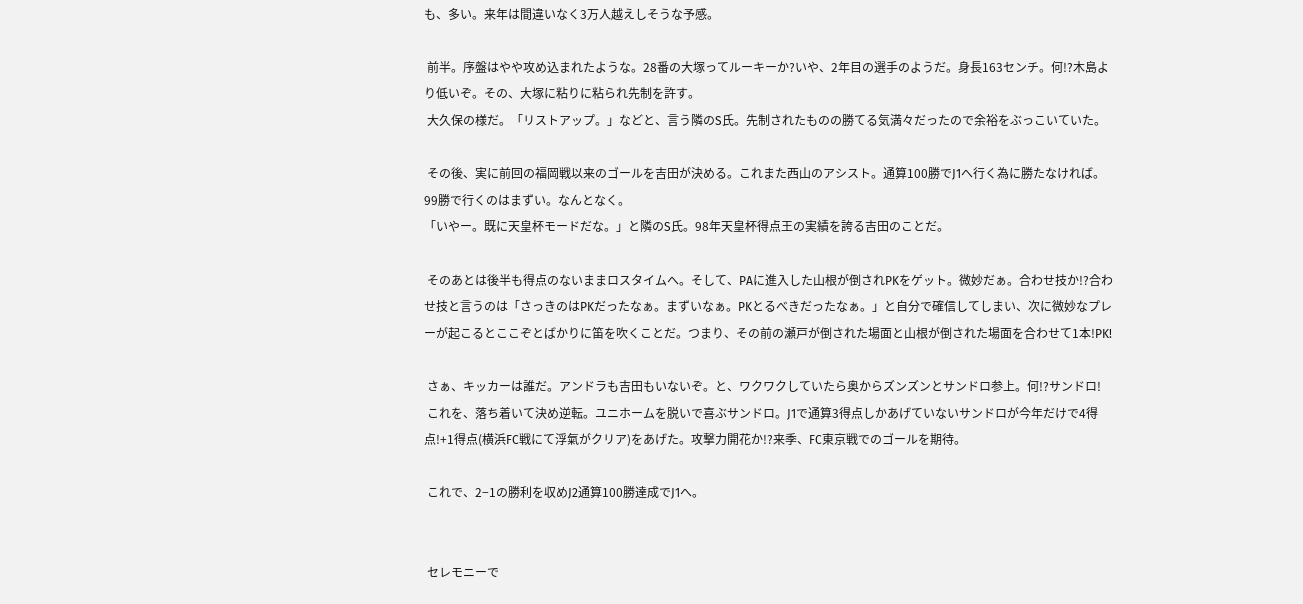も、多い。来年は間違いなく3万人越えしそうな予感。

 前半。序盤はやや攻め込まれたような。28番の大塚ってルーキーか?いや、2年目の選手のようだ。身長163センチ。何!?木島より低いぞ。その、大塚に粘りに粘られ先制を許す。
 大久保の様だ。「リストアップ。」などと、言う隣のS氏。先制されたものの勝てる気満々だったので余裕をぶっこいていた。

 その後、実に前回の福岡戦以来のゴールを吉田が決める。これまた西山のアシスト。通算100勝でJ1へ行く為に勝たなければ。99勝で行くのはまずい。なんとなく。
「いやー。既に天皇杯モードだな。」と隣のS氏。98年天皇杯得点王の実績を誇る吉田のことだ。

 そのあとは後半も得点のないままロスタイムへ。そして、PAに進入した山根が倒されPKをゲット。微妙だぁ。合わせ技か!?合わせ技と言うのは「さっきのはPKだったなぁ。まずいなぁ。PKとるべきだったなぁ。」と自分で確信してしまい、次に微妙なプレーが起こるとここぞとばかりに笛を吹くことだ。つまり、その前の瀬戸が倒された場面と山根が倒された場面を合わせて1本!PK!

 さぁ、キッカーは誰だ。アンドラも吉田もいないぞ。と、ワクワクしていたら奥からズンズンとサンドロ参上。何!?サンドロ!
 これを、落ち着いて決め逆転。ユニホームを脱いで喜ぶサンドロ。J1で通算3得点しかあげていないサンドロが今年だけで4得点!+1得点(横浜FC戦にて浮氣がクリア)をあげた。攻撃力開花か!?来季、FC東京戦でのゴールを期待。

 これで、2−1の勝利を収めJ2通算100勝達成でJ1へ。


 セレモニーで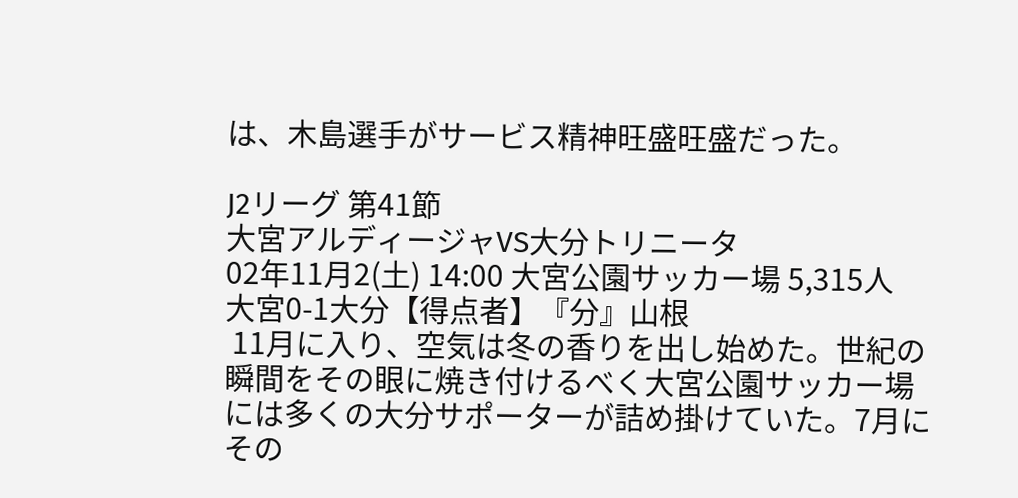は、木島選手がサービス精神旺盛旺盛だった。

J2リーグ 第41節
大宮アルディージャVS大分トリニータ
02年11月2(土) 14:00 大宮公園サッカー場 5,315人
大宮0-1大分【得点者】『分』山根
 11月に入り、空気は冬の香りを出し始めた。世紀の瞬間をその眼に焼き付けるべく大宮公園サッカー場には多くの大分サポーターが詰め掛けていた。7月にその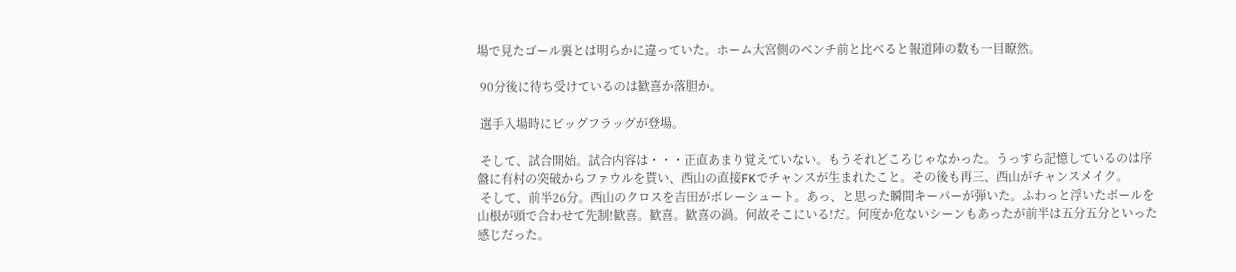場で見たゴール裏とは明らかに違っていた。ホーム大宮側のベンチ前と比べると報道陣の数も一目瞭然。

 90分後に待ち受けているのは歓喜か落胆か。

 選手入場時にビッグフラッグが登場。

 そして、試合開始。試合内容は・・・正直あまり覚えていない。もうそれどころじゃなかった。うっすら記憶しているのは序盤に有村の突破からファウルを貰い、西山の直接FKでチャンスが生まれたこと。その後も再三、西山がチャンスメイク。
 そして、前半26分。西山のクロスを吉田がボレーシュート。あっ、と思った瞬間キーパーが弾いた。ふわっと浮いたボールを山根が頭で合わせて先制!歓喜。歓喜。歓喜の渦。何故そこにいる!だ。何度か危ないシーンもあったが前半は五分五分といった感じだった。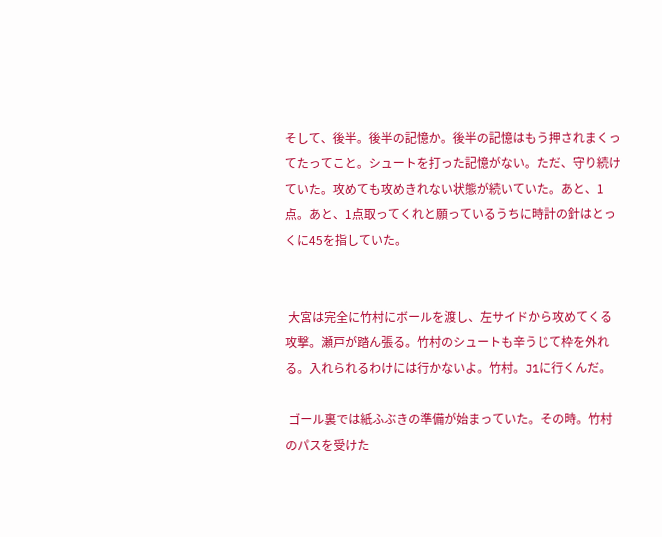そして、後半。後半の記憶か。後半の記憶はもう押されまくってたってこと。シュートを打った記憶がない。ただ、守り続けていた。攻めても攻めきれない状態が続いていた。あと、1点。あと、1点取ってくれと願っているうちに時計の針はとっくに45を指していた。


 大宮は完全に竹村にボールを渡し、左サイドから攻めてくる攻撃。瀬戸が踏ん張る。竹村のシュートも辛うじて枠を外れる。入れられるわけには行かないよ。竹村。J1に行くんだ。

 ゴール裏では紙ふぶきの準備が始まっていた。その時。竹村のパスを受けた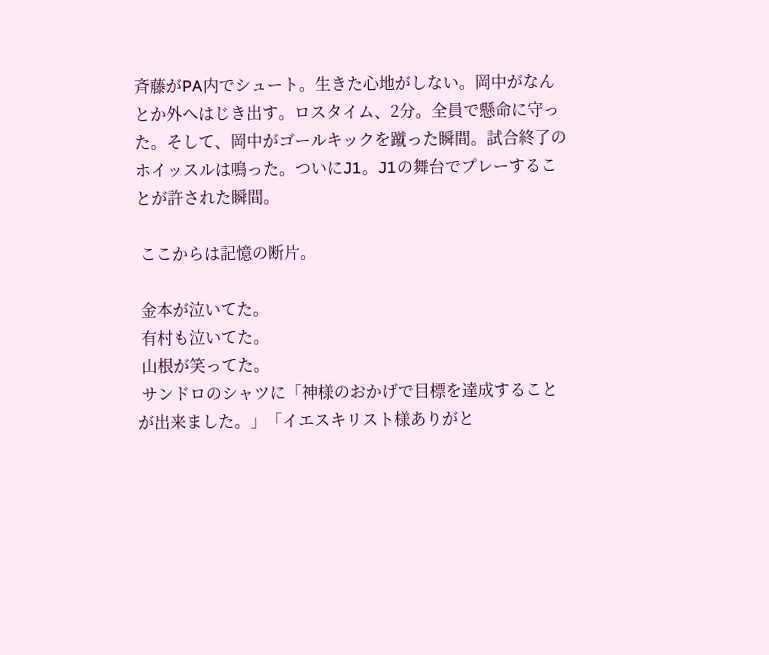斉藤がPA内でシュート。生きた心地がしない。岡中がなんとか外へはじき出す。ロスタイム、2分。全員で懸命に守った。そして、岡中がゴールキックを蹴った瞬間。試合終了のホイッスルは鳴った。ついにJ1。J1の舞台でプレーすることが許された瞬間。

 ここからは記憶の断片。

 金本が泣いてた。
 有村も泣いてた。
 山根が笑ってた。
 サンドロのシャツに「神様のおかげで目標を達成することが出来ました。」「イエスキリスト様ありがと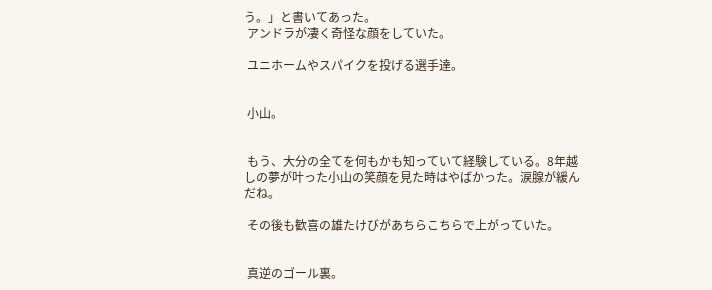う。」と書いてあった。
 アンドラが凄く奇怪な顔をしていた。

 ユニホームやスパイクを投げる選手達。


 小山。


 もう、大分の全てを何もかも知っていて経験している。8年越しの夢が叶った小山の笑顔を見た時はやばかった。涙腺が緩んだね。

 その後も歓喜の雄たけびがあちらこちらで上がっていた。


 真逆のゴール裏。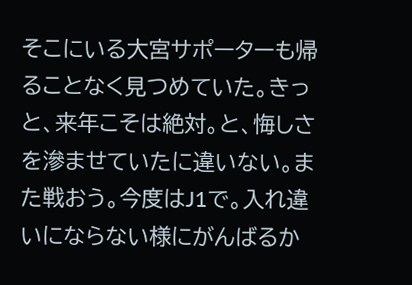そこにいる大宮サポーターも帰ることなく見つめていた。きっと、来年こそは絶対。と、悔しさを滲ませていたに違いない。また戦おう。今度はJ1で。入れ違いにならない様にがんばるか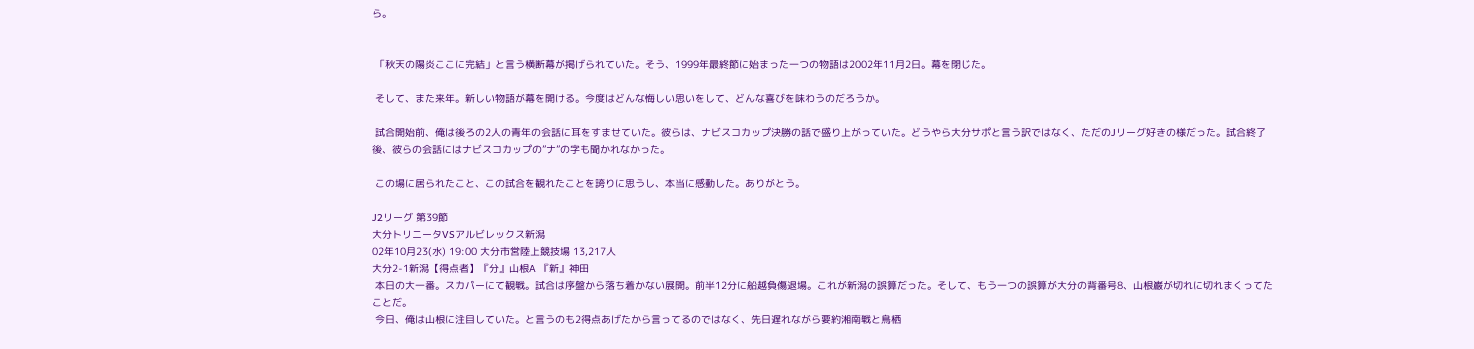ら。


 「秋天の陽炎ここに完結」と言う横断幕が掲げられていた。そう、1999年最終節に始まった一つの物語は2002年11月2日。幕を閉じた。

 そして、また来年。新しい物語が幕を開ける。今度はどんな悔しい思いをして、どんな喜びを味わうのだろうか。

 試合開始前、俺は後ろの2人の青年の会話に耳をすませていた。彼らは、ナビスコカップ決勝の話で盛り上がっていた。どうやら大分サポと言う訳ではなく、ただのJリーグ好きの様だった。試合終了後、彼らの会話にはナビスコカップの”ナ”の字も聞かれなかった。

 この場に居られたこと、この試合を観れたことを誇りに思うし、本当に感動した。ありがとう。

J2リーグ 第39節
大分トリニータVSアルビレックス新潟
02年10月23(水) 19:00 大分市営陸上競技場 13,217人
大分2-1新潟【得点者】『分』山根A 『新』神田
 本日の大一番。スカパーにて観戦。試合は序盤から落ち着かない展開。前半12分に船越負傷退場。これが新潟の誤算だった。そして、もう一つの誤算が大分の背番号8、山根巌が切れに切れまくってたことだ。
 今日、俺は山根に注目していた。と言うのも2得点あげたから言ってるのではなく、先日遅れながら要約湘南戦と鳥栖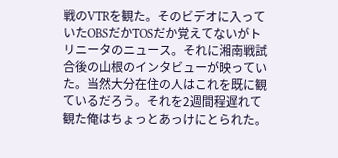戦のVTRを観た。そのビデオに入っていたOBSだかTOSだか覚えてないがトリニータのニュース。それに湘南戦試合後の山根のインタビューが映っていた。当然大分在住の人はこれを既に観ているだろう。それを2週間程遅れて観た俺はちょっとあっけにとられた。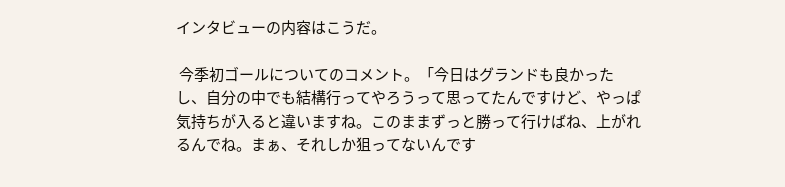インタビューの内容はこうだ。

 今季初ゴールについてのコメント。「今日はグランドも良かったし、自分の中でも結構行ってやろうって思ってたんですけど、やっぱ気持ちが入ると違いますね。このままずっと勝って行けばね、上がれるんでね。まぁ、それしか狙ってないんです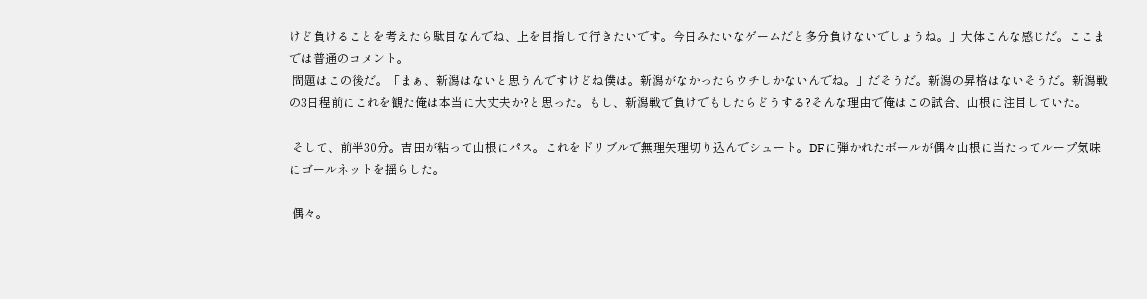けど負けることを考えたら駄目なんでね、上を目指して行きたいです。今日みたいなゲームだと多分負けないでしょうね。」大体こんな感じだ。ここまでは普通のコメント。
 問題はこの後だ。「まぁ、新潟はないと思うんですけどね僕は。新潟がなかったらウチしかないんでね。」だそうだ。新潟の昇格はないそうだ。新潟戦の3日程前にこれを観た俺は本当に大丈夫か?と思った。もし、新潟戦で負けでもしたらどうする?そんな理由で俺はこの試合、山根に注目していた。

 そして、前半30分。吉田が粘って山根にパス。これをドリブルで無理矢理切り込んでシュート。DFに弾かれたボールが偶々山根に当たってループ気味にゴールネットを揺らした。

 偶々。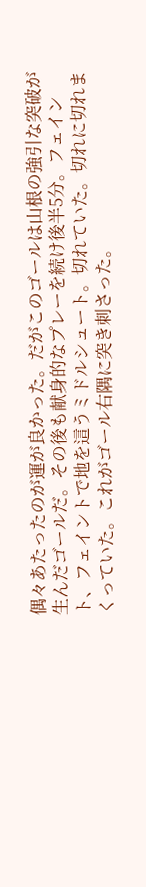偶々あたったのが運が良かった。だがこのゴールは山根の強引な突破が生んだゴールだ。その後も献身的なプレーを続け後半5分。フェイント、フェイントで地を這うミドルシュート。切れていた。切れに切れまくっていた。これがゴール右隅に突き刺さった。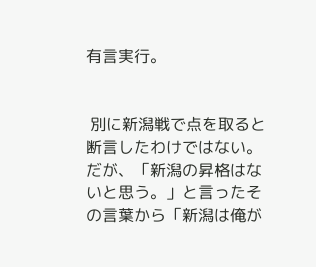有言実行。


 別に新潟戦で点を取ると断言したわけではない。だが、「新潟の昇格はないと思う。」と言ったその言葉から「新潟は俺が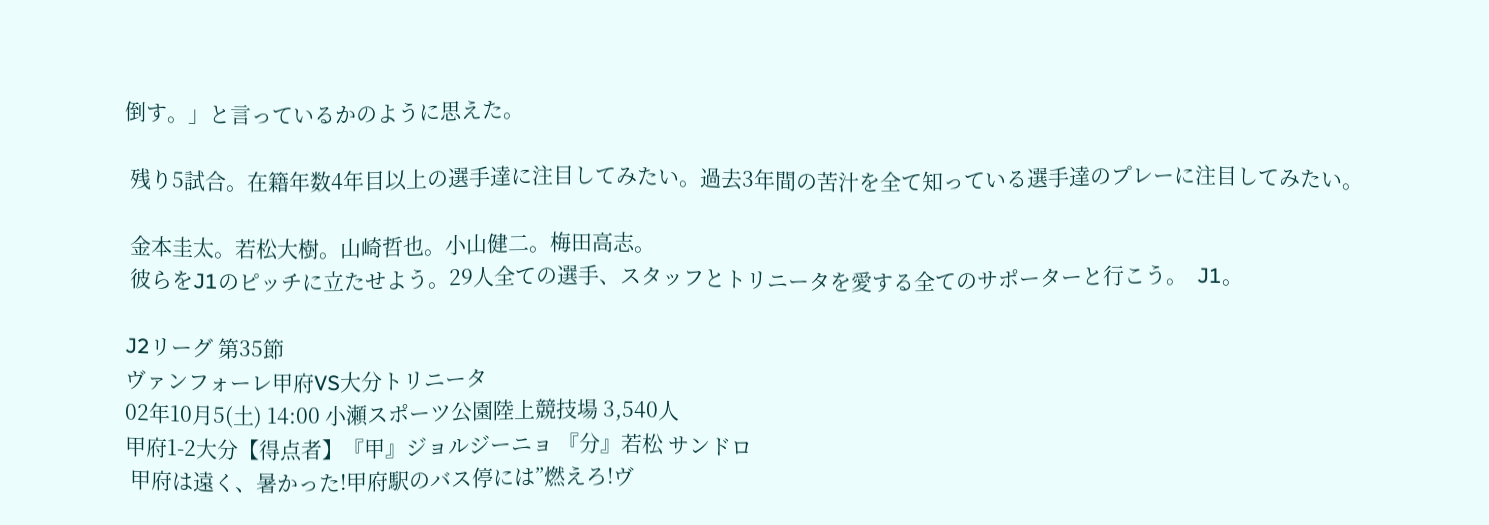倒す。」と言っているかのように思えた。

 残り5試合。在籍年数4年目以上の選手達に注目してみたい。過去3年間の苦汁を全て知っている選手達のプレーに注目してみたい。

 金本圭太。若松大樹。山崎哲也。小山健二。梅田高志。
 彼らをJ1のピッチに立たせよう。29人全ての選手、スタッフとトリニータを愛する全てのサポーターと行こう。  J1。

J2リーグ 第35節
ヴァンフォーレ甲府VS大分トリニータ
02年10月5(土) 14:00 小瀬スポーツ公園陸上競技場 3,540人
甲府1-2大分【得点者】『甲』ジョルジーニョ 『分』若松 サンドロ
 甲府は遠く、暑かった!甲府駅のバス停には”燃えろ!ヴ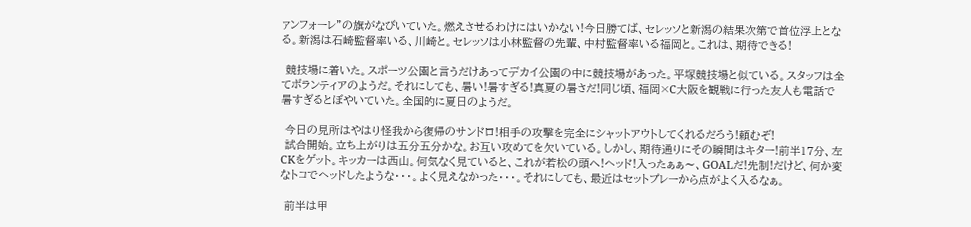ァンフォーレ”の旗がなびいていた。燃えさせるわけにはいかない!今日勝てば、セレッソと新潟の結果次第で首位浮上となる。新潟は石崎監督率いる、川崎と。セレッソは小林監督の先輩、中村監督率いる福岡と。これは、期待できる!

 競技場に着いた。スポーツ公園と言うだけあってデカイ公園の中に競技場があった。平塚競技場と似ている。スタッフは全てボランティアのようだ。それにしても、暑い!暑すぎる!真夏の暑さだ!同じ頃、福岡×C大阪を観戦に行った友人も電話で暑すぎるとぼやいていた。全国的に夏日のようだ。

 今日の見所はやはり怪我から復帰のサンドロ!相手の攻撃を完全にシャットアウトしてくれるだろう!頼むぞ!
 試合開始。立ち上がりは五分五分かな。お互い攻めてを欠いている。しかし、期待通りにその瞬間はキター!前半17分、左CKをゲット。キッカーは西山。何気なく見ていると、これが若松の頭へ!ヘッド!入ったぁぁ〜、GOALだ!先制!だけど、何か変なトコでヘッドしたような・・・。よく見えなかった・・・。それにしても、最近はセットプレーから点がよく入るなぁ。

 前半は甲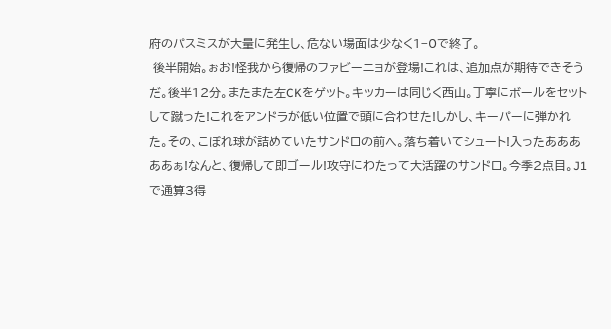府のパスミスが大量に発生し、危ない場面は少なく1−0で終了。
 後半開始。ぉお!怪我から復帰のファビーニョが登場!これは、追加点が期待できそうだ。後半12分。またまた左CKをゲット。キッカーは同じく西山。丁寧にボールをセットして蹴った!これをアンドラが低い位置で頭に合わせた!しかし、キーパーに弾かれた。その、こぼれ球が詰めていたサンドロの前へ。落ち着いてシュート!入ったあああああぁ!なんと、復帰して即ゴール!攻守にわたって大活躍のサンドロ。今季2点目。J1で通算3得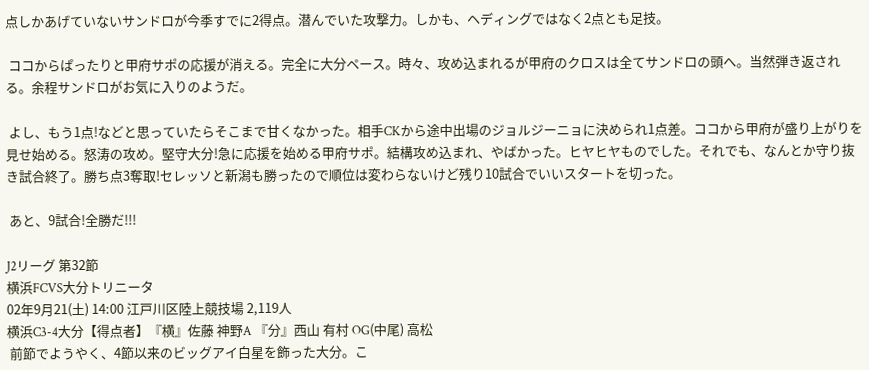点しかあげていないサンドロが今季すでに2得点。潜んでいた攻撃力。しかも、ヘディングではなく2点とも足技。

 ココからぱったりと甲府サポの応援が消える。完全に大分ペース。時々、攻め込まれるが甲府のクロスは全てサンドロの頭へ。当然弾き返される。余程サンドロがお気に入りのようだ。

 よし、もう1点!などと思っていたらそこまで甘くなかった。相手CKから途中出場のジョルジーニョに決められ1点差。ココから甲府が盛り上がりを見せ始める。怒涛の攻め。堅守大分!急に応援を始める甲府サポ。結構攻め込まれ、やばかった。ヒヤヒヤものでした。それでも、なんとか守り抜き試合終了。勝ち点3奪取!セレッソと新潟も勝ったので順位は変わらないけど残り10試合でいいスタートを切った。

 あと、9試合!全勝だ!!!

J2リーグ 第32節
横浜FCVS大分トリニータ
02年9月21(土) 14:00 江戸川区陸上競技場 2,119人
横浜C3-4大分【得点者】『横』佐藤 神野A 『分』西山 有村 OG(中尾) 高松
 前節でようやく、4節以来のビッグアイ白星を飾った大分。こ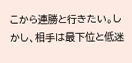こから連勝と行きたい。しかし、相手は最下位と低迷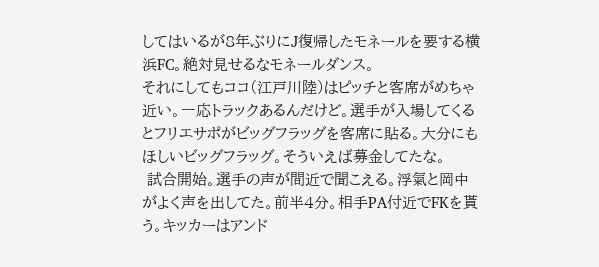してはいるが8年ぶりにJ復帰したモネールを要する横浜FC。絶対見せるなモネールダンス。
それにしてもココ(江戸川陸)はピッチと客席がめちゃ近い。一応トラックあるんだけど。選手が入場してくるとフリエサポがビッグフラッグを客席に貼る。大分にもほしいビッグフラッグ。そういえば募金してたな。
 試合開始。選手の声が間近で聞こえる。浮氣と岡中がよく声を出してた。前半4分。相手PA付近でFKを貰う。キッカーはアンド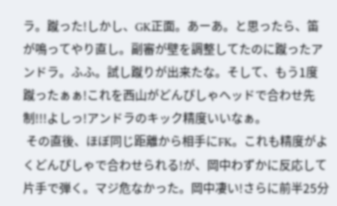ラ。蹴った!しかし、GK正面。あーあ。と思ったら、笛が鳴ってやり直し。副審が壁を調整してたのに蹴ったアンドラ。ふふ。試し蹴りが出来たな。そして、もう1度蹴ったぁぁ!これを西山がどんぴしゃヘッドで合わせ先制!!!よしっ!アンドラのキック精度いいなぁ。
 その直後、ほぼ同じ距離から相手にFK。これも精度がよくどんぴしゃで合わせられる!が、岡中わずかに反応して片手で弾く。マジ危なかった。岡中凄い!さらに前半25分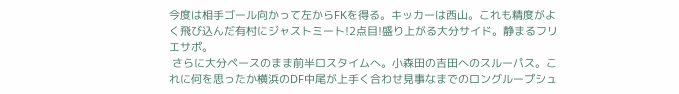今度は相手ゴール向かって左からFKを得る。キッカーは西山。これも精度がよく飛び込んだ有村にジャストミート!2点目!盛り上がる大分サイド。静まるフリエサポ。
 さらに大分ペースのまま前半ロスタイムへ。小森田の吉田へのスルーパス。これに何を思ったか横浜のDF中尾が上手く合わせ見事なまでのロングループシュ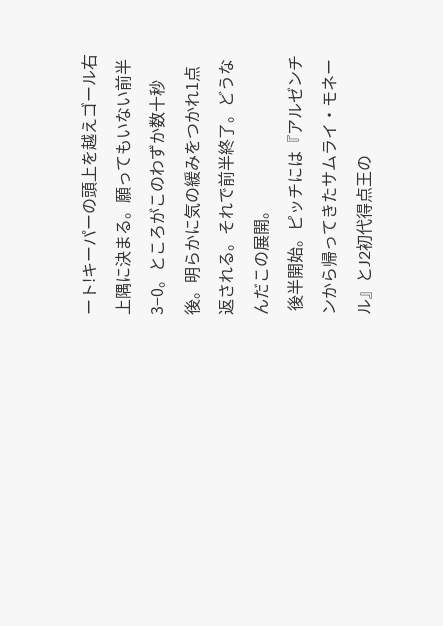ート!キーパーの頭上を越えゴール右上隅に決まる。願ってもいない前半3−0。ところがこのわずか数十秒後。明らかに気の緩みをつかれ1点返される。それで前半終了。どうなんだこの展開。
 後半開始。ピッチには『アルゼンチンから帰ってきたサムライ・モネール』とJ2初代得点王の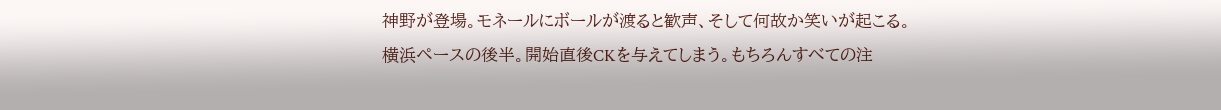神野が登場。モネールにボールが渡ると歓声、そして何故か笑いが起こる。
横浜ペースの後半。開始直後CKを与えてしまう。もちろんすべての注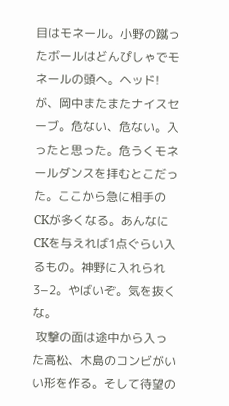目はモネール。小野の蹴ったボールはどんぴしゃでモネールの頭へ。ヘッド!が、岡中またまたナイスセーブ。危ない、危ない。入ったと思った。危うくモネールダンスを拝むとこだった。ここから急に相手のCKが多くなる。あんなにCKを与えれば1点ぐらい入るもの。神野に入れられ3−2。やばいぞ。気を抜くな。
 攻撃の面は途中から入った高松、木島のコンビがいい形を作る。そして待望の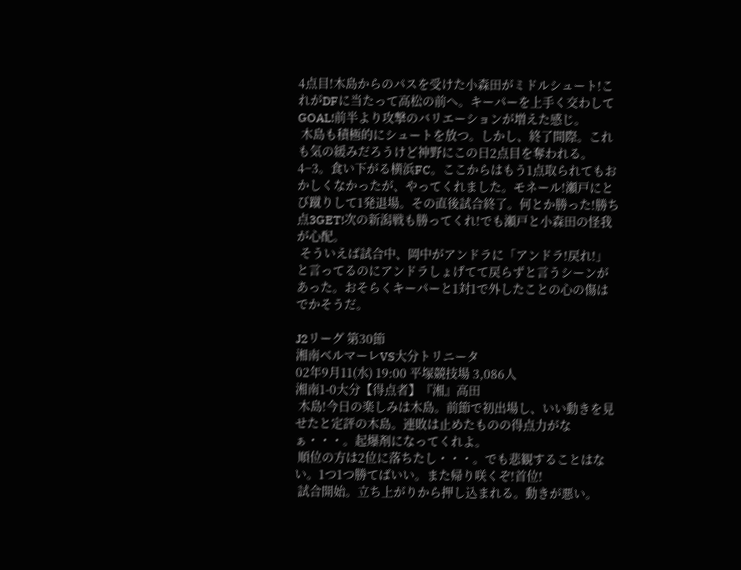4点目!木島からのパスを受けた小森田がミドルシュート!これがDFに当たって高松の前へ。キーパーを上手く交わしてGOAL!前半より攻撃のバリエーションが増えた感じ。
 木島も積極的にシュートを放つ。しかし、終了間際。これも気の緩みだろうけど神野にこの日2点目を奪われる。4−3。食い下がる横浜FC。ここからはもう1点取られてもおかしくなかったが、やってくれました。モネール!瀬戸にとび蹴りして1発退場。その直後試合終了。何とか勝った!勝ち点3GET!次の新潟戦も勝ってくれ!でも瀬戸と小森田の怪我が心配。
 そういえば試合中、岡中がアンドラに「アンドラ!戻れ!」と言ってるのにアンドラしょげてて戻らずと言うシーンがあった。おそらくキーパーと1対1で外したことの心の傷はでかそうだ。

J2リーグ 第30節
湘南ベルマーレVS大分トリニータ
02年9月11(水) 19:00 平塚競技場 3,086人
湘南1-0大分【得点者】『湘』高田
 木島!今日の楽しみは木島。前節で初出場し、いい動きを見せたと定評の木島。連敗は止めたものの得点力がなぁ・・・。起爆剤になってくれよ。
 順位の方は2位に落ちたし・・・。でも悲観することはない。1つ1つ勝てばいい。また帰り咲くぞ!首位!
 試合開始。立ち上がりから押し込まれる。動きが悪い。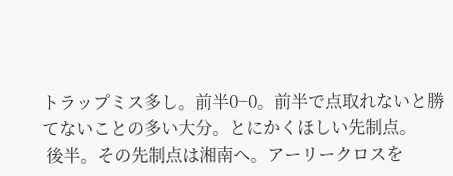トラップミス多し。前半0−0。前半で点取れないと勝てないことの多い大分。とにかくほしい先制点。
 後半。その先制点は湘南へ。アーリークロスを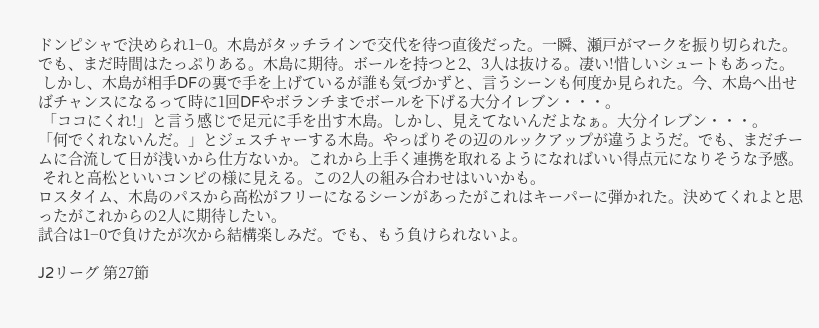ドンピシャで決められ1−0。木島がタッチラインで交代を待つ直後だった。一瞬、瀬戸がマークを振り切られた。でも、まだ時間はたっぷりある。木島に期待。ボールを持つと2、3人は抜ける。凄い!惜しいシュートもあった。
 しかし、木島が相手DFの裏で手を上げているが誰も気づかずと、言うシーンも何度か見られた。今、木島へ出せばチャンスになるって時に1回DFやボランチまでボールを下げる大分イレブン・・・。
 「ココにくれ!」と言う感じで足元に手を出す木島。しかし、見えてないんだよなぁ。大分イレブン・・・。
「何でくれないんだ。」とジェスチャーする木島。やっぱりその辺のルックアップが違うようだ。でも、まだチームに合流して日が浅いから仕方ないか。これから上手く連携を取れるようになればいい得点元になりそうな予感。
 それと高松といいコンビの様に見える。この2人の組み合わせはいいかも。
ロスタイム、木島のパスから高松がフリーになるシーンがあったがこれはキーパーに弾かれた。決めてくれよと思ったがこれからの2人に期待したい。
試合は1−0で負けたが次から結構楽しみだ。でも、もう負けられないよ。

J2リーグ 第27節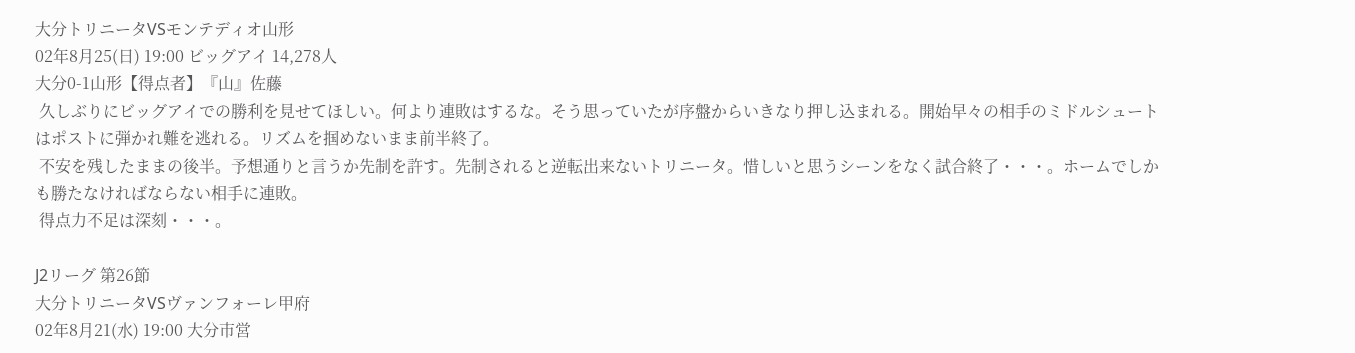大分トリニータVSモンテディオ山形
02年8月25(日) 19:00 ビッグアイ 14,278人
大分0-1山形【得点者】『山』佐藤
 久しぶりにビッグアイでの勝利を見せてほしい。何より連敗はするな。そう思っていたが序盤からいきなり押し込まれる。開始早々の相手のミドルシュートはポストに弾かれ難を逃れる。リズムを掴めないまま前半終了。
 不安を残したままの後半。予想通りと言うか先制を許す。先制されると逆転出来ないトリニータ。惜しいと思うシーンをなく試合終了・・・。ホームでしかも勝たなければならない相手に連敗。
 得点力不足は深刻・・・。

J2リーグ 第26節
大分トリニータVSヴァンフォーレ甲府
02年8月21(水) 19:00 大分市営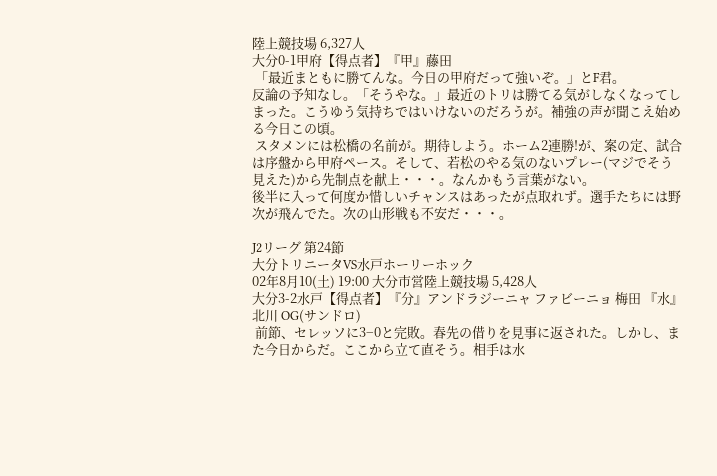陸上競技場 6,327人
大分0-1甲府【得点者】『甲』藤田
 「最近まともに勝てんな。今日の甲府だって強いぞ。」とF君。
反論の予知なし。「そうやな。」最近のトリは勝てる気がしなくなってしまった。こうゆう気持ちではいけないのだろうが。補強の声が聞こえ始める今日この頃。
 スタメンには松橋の名前が。期待しよう。ホーム2連勝!が、案の定、試合は序盤から甲府ペース。そして、若松のやる気のないプレー(マジでそう見えた)から先制点を献上・・・。なんかもう言葉がない。
後半に入って何度か惜しいチャンスはあったが点取れず。選手たちには野次が飛んでた。次の山形戦も不安だ・・・。

J2リーグ 第24節
大分トリニータVS水戸ホーリーホック
02年8月10(土) 19:00 大分市営陸上競技場 5,428人
大分3-2水戸【得点者】『分』アンドラジーニャ ファビーニョ 梅田 『水』北川 OG(サンドロ)
 前節、セレッソに3−0と完敗。春先の借りを見事に返された。しかし、また今日からだ。ここから立て直そう。相手は水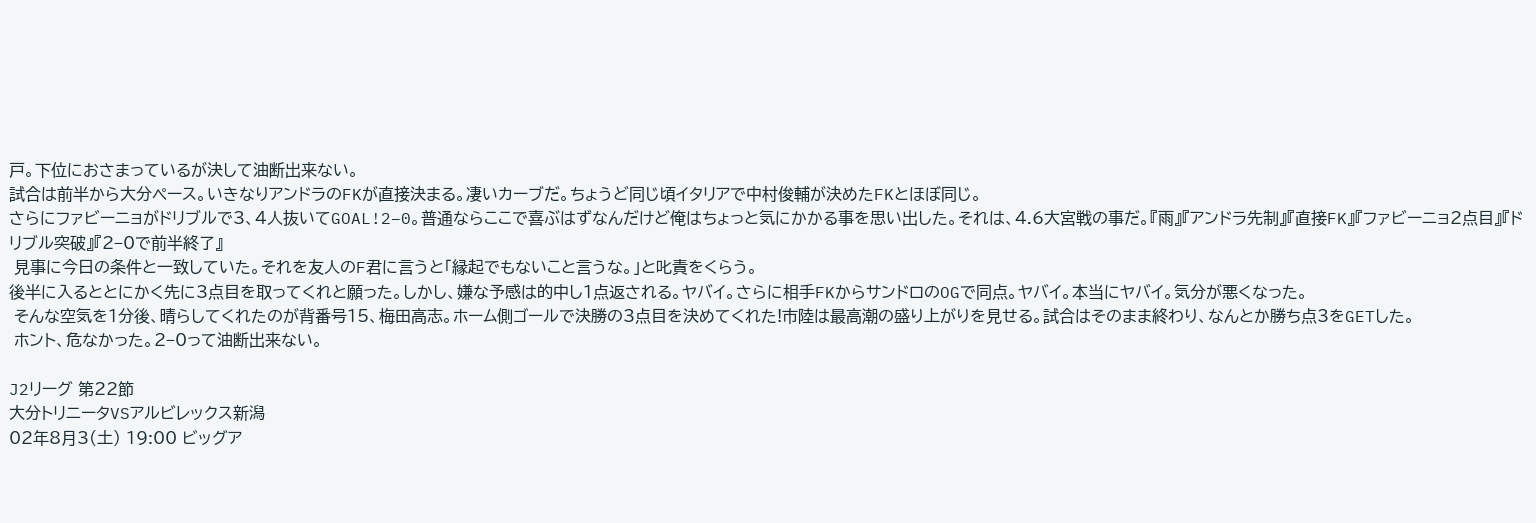戸。下位におさまっているが決して油断出来ない。
試合は前半から大分ペース。いきなりアンドラのFKが直接決まる。凄いカーブだ。ちょうど同じ頃イタリアで中村俊輔が決めたFKとほぼ同じ。
さらにファビーニョがドリブルで3、4人抜いてGOAL!2−0。普通ならここで喜ぶはずなんだけど俺はちょっと気にかかる事を思い出した。それは、4.6大宮戦の事だ。『雨』『アンドラ先制』『直接FK』『ファビーニョ2点目』『ドリブル突破』『2−0で前半終了』
 見事に今日の条件と一致していた。それを友人のF君に言うと「縁起でもないこと言うな。」と叱責をくらう。
後半に入るととにかく先に3点目を取ってくれと願った。しかし、嫌な予感は的中し1点返される。ヤバイ。さらに相手FKからサンドロのOGで同点。ヤバイ。本当にヤバイ。気分が悪くなった。
 そんな空気を1分後、晴らしてくれたのが背番号15、梅田高志。ホーム側ゴールで決勝の3点目を決めてくれた!市陸は最高潮の盛り上がりを見せる。試合はそのまま終わり、なんとか勝ち点3をGETした。
 ホント、危なかった。2−0って油断出来ない。

J2リーグ 第22節
大分トリニータVSアルビレックス新潟
02年8月3(土) 19:00 ビッグア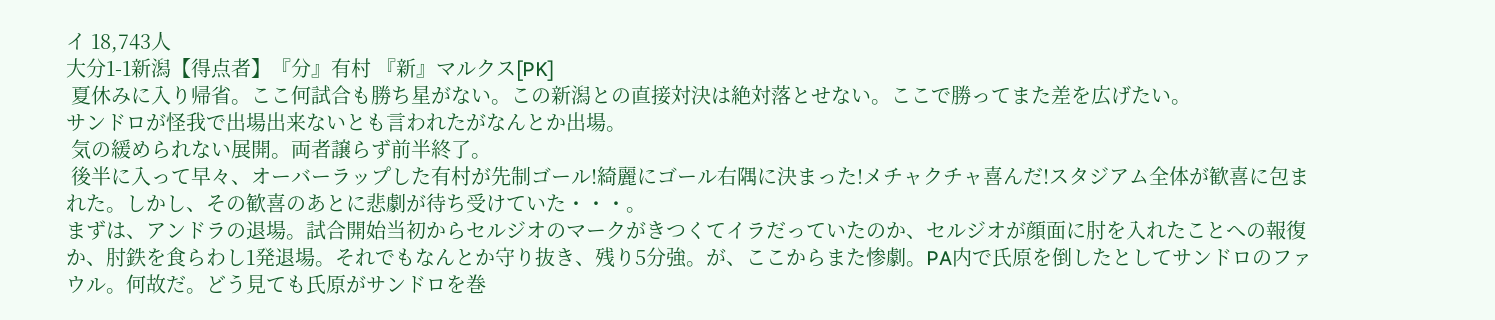イ 18,743人
大分1-1新潟【得点者】『分』有村 『新』マルクス[PK]
 夏休みに入り帰省。ここ何試合も勝ち星がない。この新潟との直接対決は絶対落とせない。ここで勝ってまた差を広げたい。
サンドロが怪我で出場出来ないとも言われたがなんとか出場。
 気の緩められない展開。両者譲らず前半終了。
 後半に入って早々、オーバーラップした有村が先制ゴール!綺麗にゴール右隅に決まった!メチャクチャ喜んだ!スタジアム全体が歓喜に包まれた。しかし、その歓喜のあとに悲劇が待ち受けていた・・・。
まずは、アンドラの退場。試合開始当初からセルジオのマークがきつくてイラだっていたのか、セルジオが顔面に肘を入れたことへの報復か、肘鉄を食らわし1発退場。それでもなんとか守り抜き、残り5分強。が、ここからまた惨劇。PA内で氏原を倒したとしてサンドロのファウル。何故だ。どう見ても氏原がサンドロを巻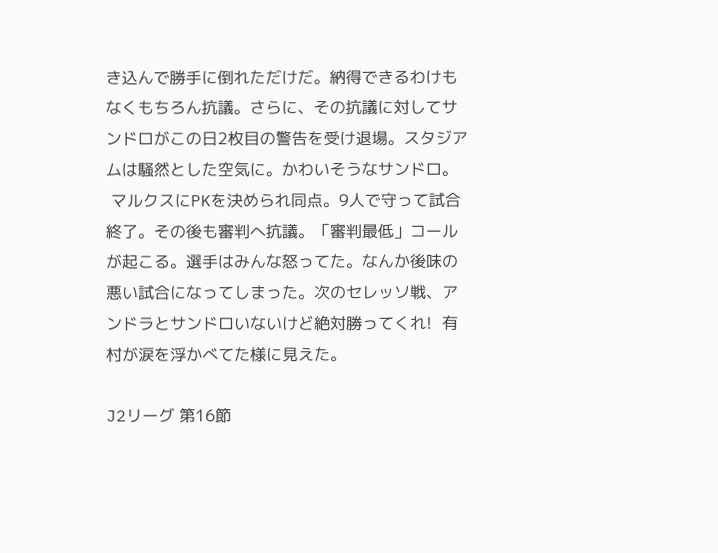き込んで勝手に倒れただけだ。納得できるわけもなくもちろん抗議。さらに、その抗議に対してサンドロがこの日2枚目の警告を受け退場。スタジアムは騒然とした空気に。かわいそうなサンドロ。
 マルクスにPKを決められ同点。9人で守って試合終了。その後も審判へ抗議。「審判最低」コールが起こる。選手はみんな怒ってた。なんか後味の悪い試合になってしまった。次のセレッソ戦、アンドラとサンドロいないけど絶対勝ってくれ!  有村が涙を浮かべてた様に見えた。

J2リーグ 第16節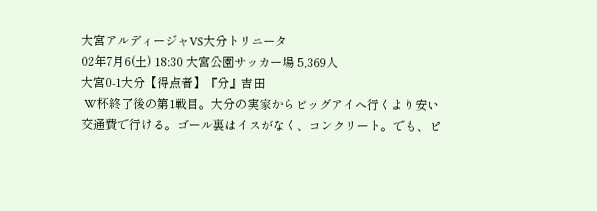大宮アルディージャVS大分トリニータ
02年7月6(土) 18:30 大宮公園サッカー場 5,369人
大宮0-1大分【得点者】『分』吉田
 W杯終了後の第1戦目。大分の実家からビッグアイへ行くより安い交通費で行ける。ゴール裏はイスがなく、コンクリート。でも、ピ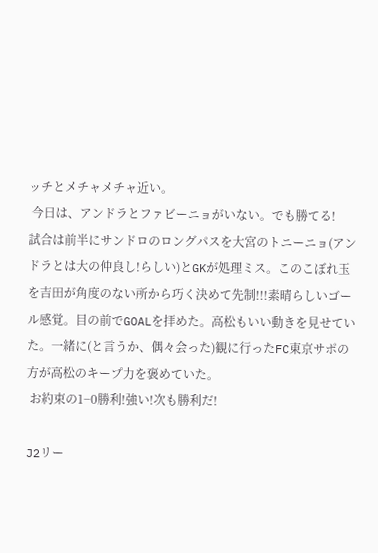ッチとメチャメチャ近い。
 今日は、アンドラとファビーニョがいない。でも勝てる!
試合は前半にサンドロのロングパスを大宮のトニーニョ(アンドラとは大の仲良し!らしい)とGKが処理ミス。このこぼれ玉を吉田が角度のない所から巧く決めて先制!!!素晴らしいゴール感覚。目の前でGOALを拝めた。高松もいい動きを見せていた。一緒に(と言うか、偶々会った)観に行ったFC東京サポの方が高松のキープ力を褒めていた。
 お約束の1−0勝利!強い!次も勝利だ!

J2リー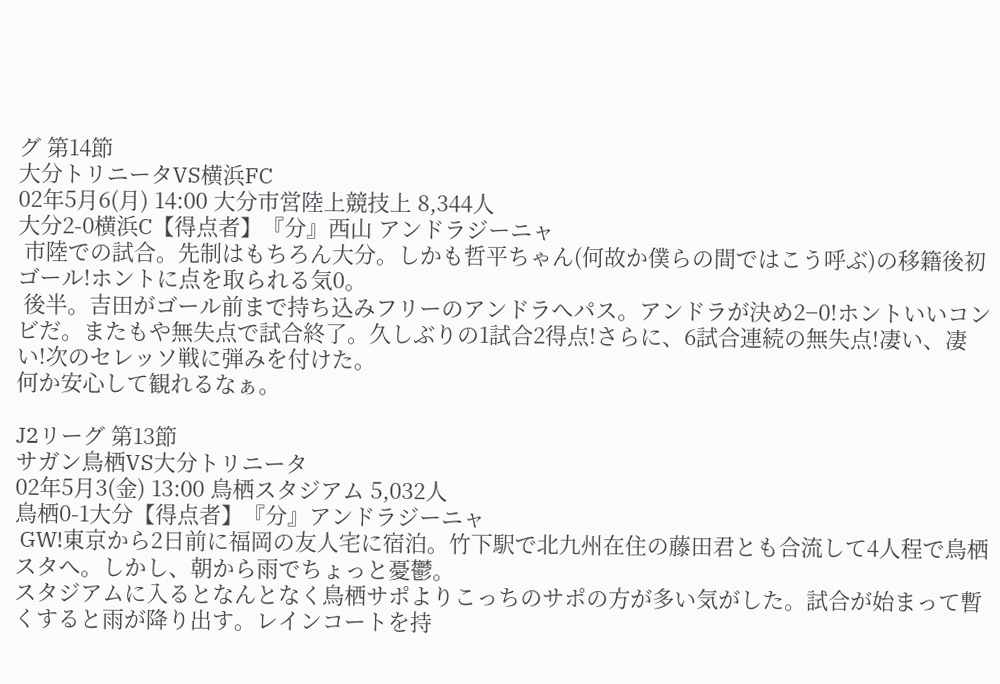グ 第14節
大分トリニータVS横浜FC
02年5月6(月) 14:00 大分市営陸上競技上 8,344人
大分2-0横浜C【得点者】『分』西山 アンドラジーニャ
 市陸での試合。先制はもちろん大分。しかも哲平ちゃん(何故か僕らの間ではこう呼ぶ)の移籍後初ゴール!ホントに点を取られる気0。
 後半。吉田がゴール前まで持ち込みフリーのアンドラへパス。アンドラが決め2−0!ホントいいコンビだ。またもや無失点で試合終了。久しぶりの1試合2得点!さらに、6試合連続の無失点!凄い、凄い!次のセレッソ戦に弾みを付けた。
何か安心して観れるなぁ。

J2リーグ 第13節
サガン鳥栖VS大分トリニータ
02年5月3(金) 13:00 鳥栖スタジアム 5,032人
鳥栖0-1大分【得点者】『分』アンドラジーニャ
 GW!東京から2日前に福岡の友人宅に宿泊。竹下駅で北九州在住の藤田君とも合流して4人程で鳥栖スタへ。しかし、朝から雨でちょっと憂鬱。
スタジアムに入るとなんとなく鳥栖サポよりこっちのサポの方が多い気がした。試合が始まって暫くすると雨が降り出す。レインコートを持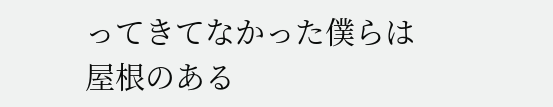ってきてなかった僕らは屋根のある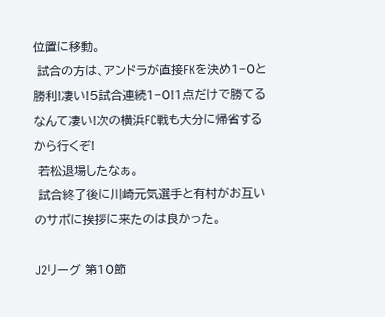位置に移動。
 試合の方は、アンドラが直接FKを決め1−0と勝利!凄い!5試合連続1−0!1点だけで勝てるなんて凄い!次の横浜FC戦も大分に帰省するから行くぞ!
 若松退場したなぁ。
 試合終了後に川崎元気選手と有村がお互いのサポに挨拶に来たのは良かった。

J2リーグ 第10節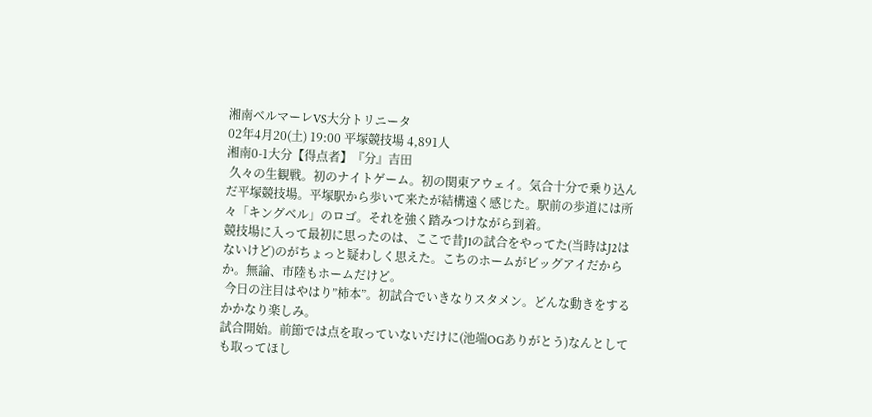湘南ベルマーレVS大分トリニータ
02年4月20(土) 19:00 平塚競技場 4,891人
湘南0-1大分【得点者】『分』吉田
 久々の生観戦。初のナイトゲーム。初の関東アウェイ。気合十分で乗り込んだ平塚競技場。平塚駅から歩いて来たが結構遠く感じた。駅前の歩道には所々「キングベル」のロゴ。それを強く踏みつけながら到着。
競技場に入って最初に思ったのは、ここで昔J1の試合をやってた(当時はJ2はないけど)のがちょっと疑わしく思えた。こちのホームがビッグアイだからか。無論、市陸もホームだけど。
 今日の注目はやはり”柿本”。初試合でいきなりスタメン。どんな動きをするかかなり楽しみ。
試合開始。前節では点を取っていないだけに(池端OGありがとう)なんとしても取ってほし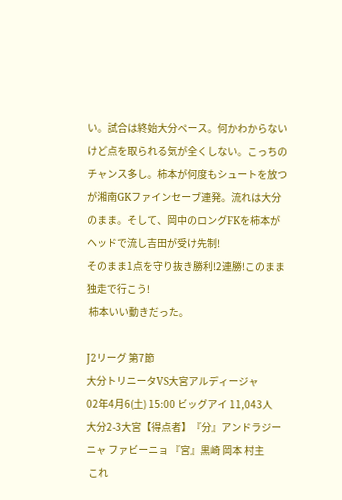い。試合は終始大分ペース。何かわからないけど点を取られる気が全くしない。こっちのチャンス多し。柿本が何度もシュートを放つが湘南GKファインセーブ連発。流れは大分のまま。そして、岡中のロングFKを柿本がヘッドで流し吉田が受け先制!
そのまま1点を守り抜き勝利!2連勝!このまま独走で行こう!
 柿本いい動きだった。

J2リーグ 第7節
大分トリニータVS大宮アルディージャ
02年4月6(土) 15:00 ビッグアイ 11,043人
大分2-3大宮【得点者】『分』アンドラジーニャ ファビーニョ 『宮』黒崎 岡本 村主
 これ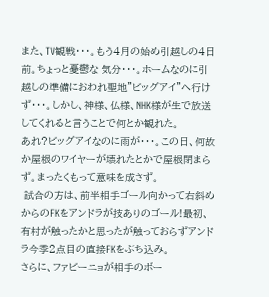また、TV観戦・・・。もう4月の始め引越しの4日前。ちょっと憂鬱な 気分・・・。ホームなのに引越しの準備におわれ聖地”ビッグアイ”へ行けず・・・。しかし、神様、仏様、NHK様が生で放送してくれると言うことで何とか観れた。
あれ?ビッグアイなのに雨が・・・。この日、何故か屋根のワイヤーが壊れたとかで屋根閉まらず。まったくもって意味を成さず。
 試合の方は、前半相手ゴール向かって右斜めからのFKをアンドラが技ありのゴール!最初、有村が触ったかと思ったが触っておらずアンドラ今季2点目の直接FKをぶち込み。
さらに、ファビーニョが相手のボー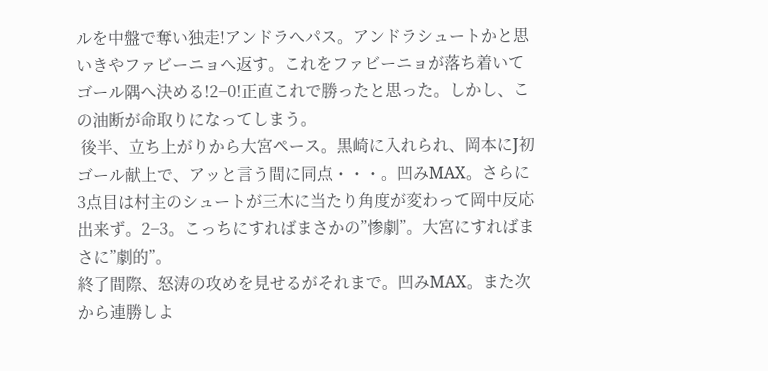ルを中盤で奪い独走!アンドラへパス。アンドラシュートかと思いきやファビーニョへ返す。これをファビーニョが落ち着いてゴール隅へ決める!2−0!正直これで勝ったと思った。しかし、この油断が命取りになってしまう。
 後半、立ち上がりから大宮ペース。黒崎に入れられ、岡本にJ初ゴール献上で、アッと言う間に同点・・・。凹みMAX。さらに3点目は村主のシュートが三木に当たり角度が変わって岡中反応出来ず。2−3。こっちにすればまさかの”惨劇”。大宮にすればまさに”劇的”。
終了間際、怒涛の攻めを見せるがそれまで。凹みMAX。また次から連勝しよ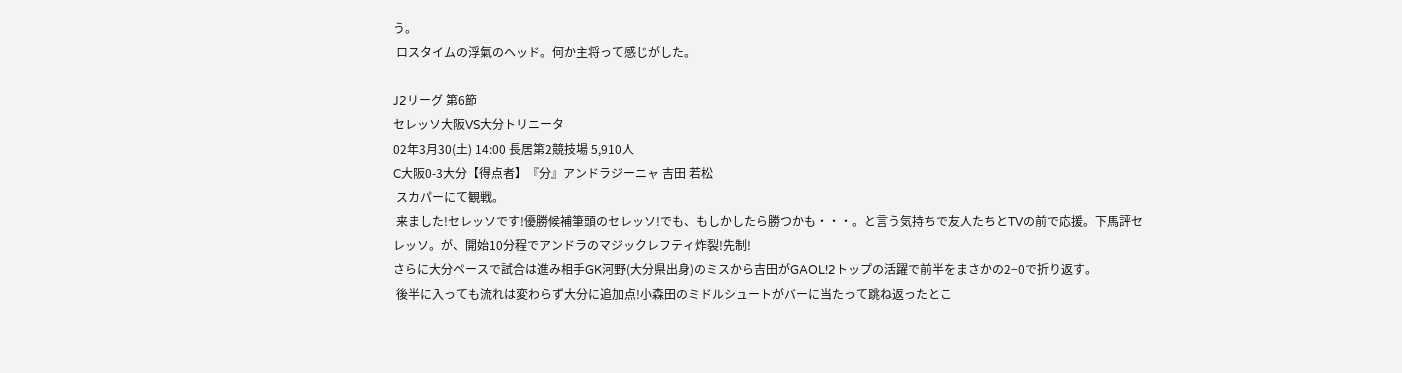う。
 ロスタイムの浮氣のヘッド。何か主将って感じがした。

J2リーグ 第6節
セレッソ大阪VS大分トリニータ
02年3月30(土) 14:00 長居第2競技場 5,910人
C大阪0-3大分【得点者】『分』アンドラジーニャ 吉田 若松
 スカパーにて観戦。
 来ました!セレッソです!優勝候補筆頭のセレッソ!でも、もしかしたら勝つかも・・・。と言う気持ちで友人たちとTVの前で応援。下馬評セレッソ。が、開始10分程でアンドラのマジックレフティ炸裂!先制!
さらに大分ペースで試合は進み相手GK河野(大分県出身)のミスから吉田がGAOL!2トップの活躍で前半をまさかの2−0で折り返す。
 後半に入っても流れは変わらず大分に追加点!小森田のミドルシュートがバーに当たって跳ね返ったとこ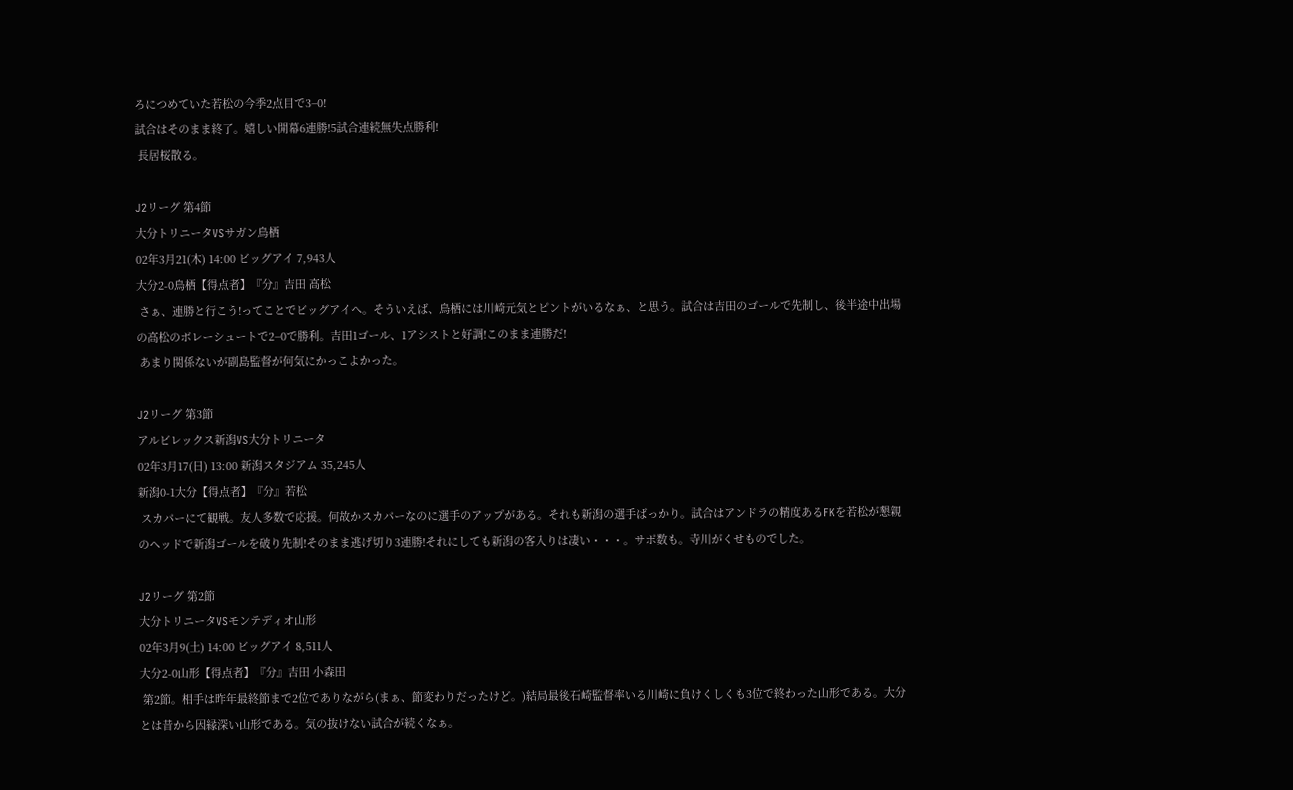ろにつめていた若松の今季2点目で3−0!
試合はそのまま終了。嬉しい開幕6連勝!5試合連続無失点勝利!
 長居桜散る。

J2リーグ 第4節
大分トリニータVSサガン鳥栖
02年3月21(木) 14:00 ビッグアイ 7,943人
大分2-0鳥栖【得点者】『分』吉田 高松
 さぁ、連勝と行こう!ってことでビッグアイへ。そういえば、鳥栖には川崎元気とピントがいるなぁ、と思う。試合は吉田のゴールで先制し、後半途中出場の高松のボレーシュートで2−0で勝利。吉田1ゴール、1アシストと好調!このまま連勝だ!
 あまり関係ないが副島監督が何気にかっこよかった。

J2リーグ 第3節
アルビレックス新潟VS大分トリニータ
02年3月17(日) 13:00 新潟スタジアム 35,245人
新潟0-1大分【得点者】『分』若松
 スカパーにて観戦。友人多数で応援。何故かスカパーなのに選手のアップがある。それも新潟の選手ばっかり。試合はアンドラの精度あるFKを若松が懇親のヘッドで新潟ゴールを破り先制!そのまま逃げ切り3連勝!それにしても新潟の客入りは凄い・・・。サポ数も。寺川がくせものでした。

J2リーグ 第2節
大分トリニータVSモンテディオ山形
02年3月9(土) 14:00 ビッグアイ 8,511人
大分2-0山形【得点者】『分』吉田 小森田
 第2節。相手は昨年最終節まで2位でありながら(まぁ、節変わりだったけど。)結局最後石崎監督率いる川崎に負けくしくも3位で終わった山形である。大分とは昔から因縁深い山形である。気の抜けない試合が続くなぁ。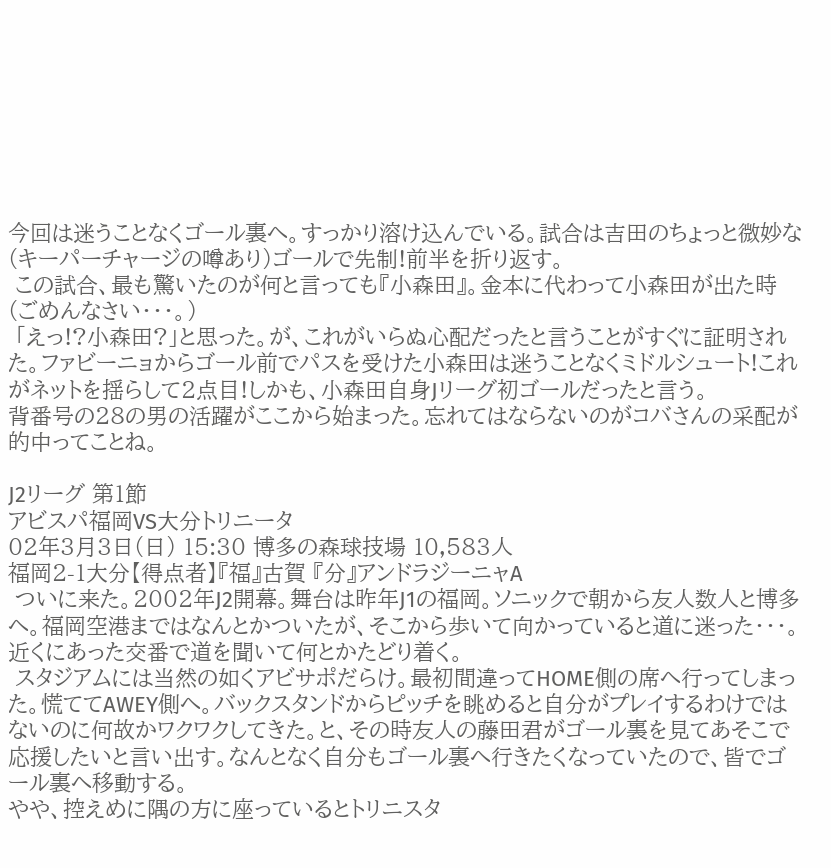今回は迷うことなくゴール裏へ。すっかり溶け込んでいる。試合は吉田のちょっと微妙な(キーパーチャージの噂あり)ゴールで先制!前半を折り返す。
 この試合、最も驚いたのが何と言っても『小森田』。金本に代わって小森田が出た時(ごめんなさい・・・。)
 「えっ!?小森田?」と思った。が、これがいらぬ心配だったと言うことがすぐに証明された。ファビーニョからゴール前でパスを受けた小森田は迷うことなくミドルシュート!これがネットを揺らして2点目!しかも、小森田自身Jリーグ初ゴールだったと言う。
背番号の28の男の活躍がここから始まった。忘れてはならないのがコバさんの采配が的中ってことね。

J2リーグ 第1節
アビスパ福岡VS大分トリニータ
02年3月3日(日) 15:30 博多の森球技場 10,583人
福岡2-1大分【得点者】『福』古賀 『分』アンドラジーニャA
 ついに来た。2002年J2開幕。舞台は昨年J1の福岡。ソニックで朝から友人数人と博多へ。福岡空港まではなんとかついたが、そこから歩いて向かっていると道に迷った・・・。近くにあった交番で道を聞いて何とかたどり着く。
 スタジアムには当然の如くアビサポだらけ。最初間違ってHOME側の席へ行ってしまった。慌ててAWEY側へ。バックスタンドからピッチを眺めると自分がプレイするわけではないのに何故かワクワクしてきた。と、その時友人の藤田君がゴール裏を見てあそこで応援したいと言い出す。なんとなく自分もゴール裏へ行きたくなっていたので、皆でゴール裏へ移動する。
やや、控えめに隅の方に座っているとトリニスタ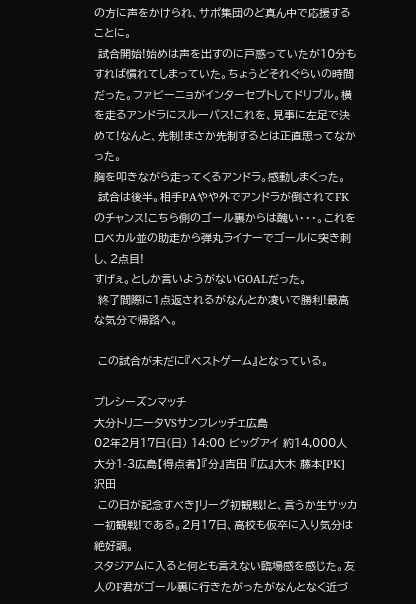の方に声をかけられ、サポ集団のど真ん中で応援することに。
 試合開始!始めは声を出すのに戸惑っていたが10分もすれば慣れてしまっていた。ちょうどそれぐらいの時間だった。ファビーニョがインターセプトしてドリブル。横を走るアンドラにスルーパス!これを、見事に左足で決めて!なんと、先制!まさか先制するとは正直思ってなかった。
胸を叩きながら走ってくるアンドラ。感動しまくった。
 試合は後半。相手PAやや外でアンドラが倒されてFKのチャンス!こちら側のゴール裏からは醜い・・・。これをロベカル並の助走から弾丸ライナーでゴールに突き刺し、2点目!
すげぇ。としか言いようがないGOALだった。
 終了間際に1点返されるがなんとか凌いで勝利!最高な気分で帰路へ。

 この試合が未だに『ベストゲーム』となっている。

プレシーズンマッチ
大分トリニータVSサンフレッチェ広島
02年2月17日(日) 14:00 ビッグアイ 約14,000人
大分1-3広島【得点者】『分』吉田 『広』大木 藤本[PK] 沢田
 この日が記念すべきJリーグ初観戦!と、言うか生サッカー初観戦!である。2月17日、高校も仮卒に入り気分は絶好調。
スタジアムに入ると何とも言えない臨場感を感じた。友人のF君がゴール裏に行きたがったがなんとなく近づ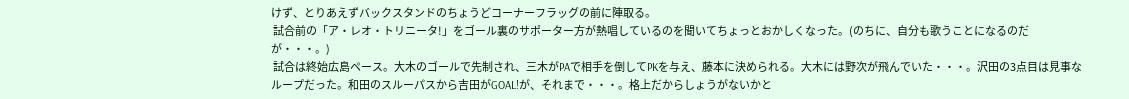けず、とりあえずバックスタンドのちょうどコーナーフラッグの前に陣取る。
 試合前の「ア・レオ・トリニータ!」をゴール裏のサポーター方が熱唱しているのを聞いてちょっとおかしくなった。(のちに、自分も歌うことになるのだが・・・。)
 試合は終始広島ペース。大木のゴールで先制され、三木がPAで相手を倒してPKを与え、藤本に決められる。大木には野次が飛んでいた・・・。沢田の3点目は見事なループだった。和田のスルーパスから吉田がGOAL!が、それまで・・・。格上だからしょうがないかと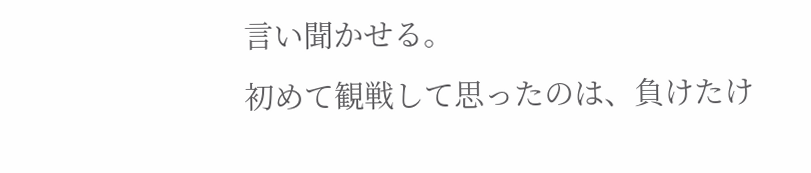言い聞かせる。
初めて観戦して思ったのは、負けたけ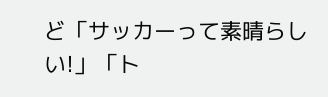ど「サッカーって素晴らしい!」「ト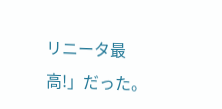リニータ最高!」だった。